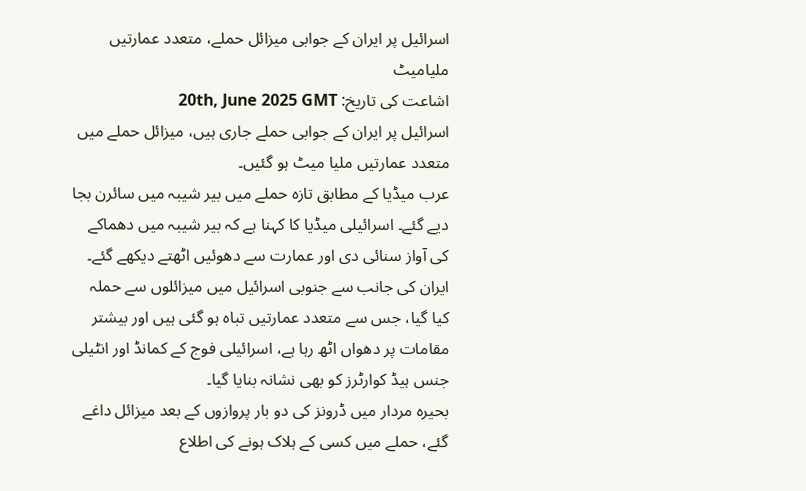اسرائیل پر ایران کے جوابی میزائل حملے، متعدد عمارتیں ملیامیٹ
اشاعت کی تاریخ: 20th, June 2025 GMT
اسرائیل پر ایران کے جوابی حملے جاری ہیں، میزائل حملے میں متعدد عمارتیں ملیا میٹ ہو گئیں۔
عرب میڈیا کے مطابق تازہ حملے میں بیر شیبہ میں سائرن بجا دیے گئے۔ اسرائیلی میڈیا کا کہنا ہے کہ بیر شیبہ میں دھماکے کی آواز سنائی دی اور عمارت سے دھوئیں اٹھتے دیکھے گئے۔
ایران کی جانب سے جنوبی اسرائیل میں میزائلوں سے حملہ کیا گیا، جس سے متعدد عمارتیں تباہ ہو گئی ہیں اور بیشتر مقامات پر دھواں اٹھ رہا ہے، اسرائیلی فوج کے کمانڈ اور انٹیلی جنس ہیڈ کوارٹرز کو بھی نشانہ بنایا گیا۔
بحیرہ مردار میں ڈرونز کی دو بار پروازوں کے بعد میزائل داغے گئے، حملے میں کسی کے ہلاک ہونے کی اطلاع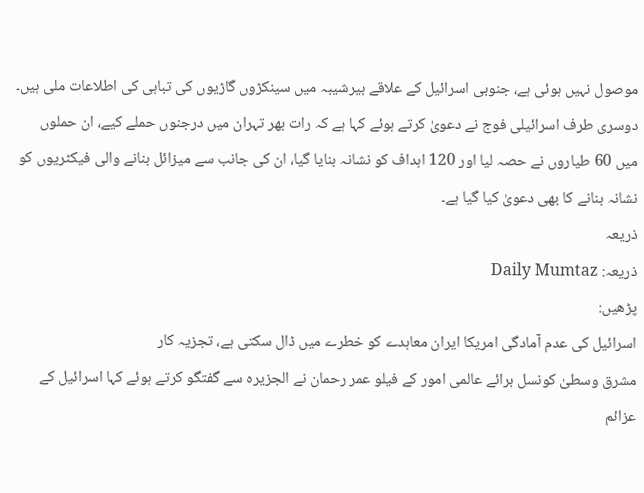موصول نہیں ہوئی ہے، جنوبی اسرائیل کے علاقے بیرشیبہ میں سینکڑوں گاڑیوں کی تباہی کی اطلاعات ملی ہیں۔
دوسری طرف اسرائیلی فوج نے دعویٰ کرتے ہوئے کہا ہے کہ رات بھر تہران میں درجنوں حملے کیے، ان حملوں میں 60 طیاروں نے حصہ لیا اور 120 اہداف کو نشانہ بنایا گیا، ان کی جانب سے میزائل بنانے والی فیکٹریوں کو نشانہ بنانے کا بھی دعویٰ کیا گیا ہے۔
ذریعہ
ذریعہ: Daily Mumtaz
پڑھیں:
اسرائیل کی عدم آمادگی امریکا ایران معاہدے کو خطرے میں ڈال سکتی ہے، تجزیہ کار
مشرق وسطیٰ کونسل برائے عالمی امور کے فیلو عمر رحمان نے الجزیرہ سے گفتگو کرتے ہوئے کہا اسرائیل کے عزائم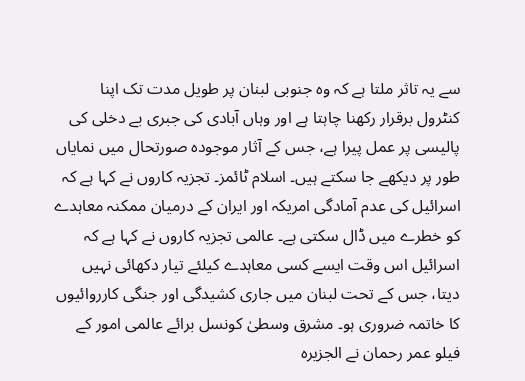سے یہ تاثر ملتا ہے کہ وہ جنوبی لبنان پر طویل مدت تک اپنا کنٹرول برقرار رکھنا چاہتا ہے اور وہاں آبادی کی جبری بے دخلی کی پالیسی پر عمل پیرا ہے، جس کے آثار موجودہ صورتحال میں نمایاں طور پر دیکھے جا سکتے ہیں۔ اسلام ٹائمز۔ تجزیہ کاروں نے کہا ہے کہ اسرائیل کی عدم آمادگی امریکہ اور ایران کے درمیان ممکنہ معاہدے کو خطرے میں ڈال سکتی ہے۔ عالمی تجزیہ کاروں نے کہا ہے کہ اسرائیل اس وقت ایسے کسی معاہدے کیلئے تیار دکھائی نہیں دیتا، جس کے تحت لبنان میں جاری کشیدگی اور جنگی کارروائیوں کا خاتمہ ضروری ہو۔ مشرق وسطیٰ کونسل برائے عالمی امور کے فیلو عمر رحمان نے الجزیرہ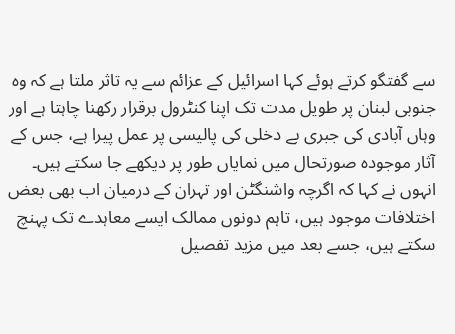سے گفتگو کرتے ہوئے کہا اسرائیل کے عزائم سے یہ تاثر ملتا ہے کہ وہ جنوبی لبنان پر طویل مدت تک اپنا کنٹرول برقرار رکھنا چاہتا ہے اور وہاں آبادی کی جبری بے دخلی کی پالیسی پر عمل پیرا ہے، جس کے آثار موجودہ صورتحال میں نمایاں طور پر دیکھے جا سکتے ہیں۔
انہوں نے کہا کہ اگرچہ واشنگٹن اور تہران کے درمیان اب بھی بعض اختلافات موجود ہیں، تاہم دونوں ممالک ایسے معاہدے تک پہنچ سکتے ہیں، جسے بعد میں مزید تفصیل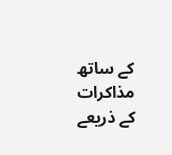کے ساتھ مذاکرات کے ذریعے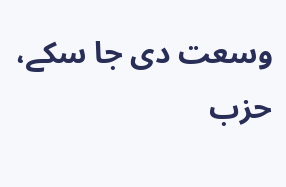وسعت دی جا سکے، حزب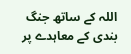اللہ کے ساتھ جنگ بندی کے معاہدے پر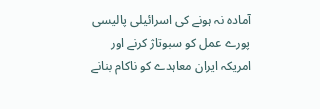آمادہ نہ ہونے کی اسرائیلی پالیسی پورے عمل کو سبوتاژ کرنے اور امریکہ ایران معاہدے کو ناکام بنانے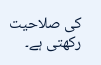کی صلاحیت رکھتی ہے۔